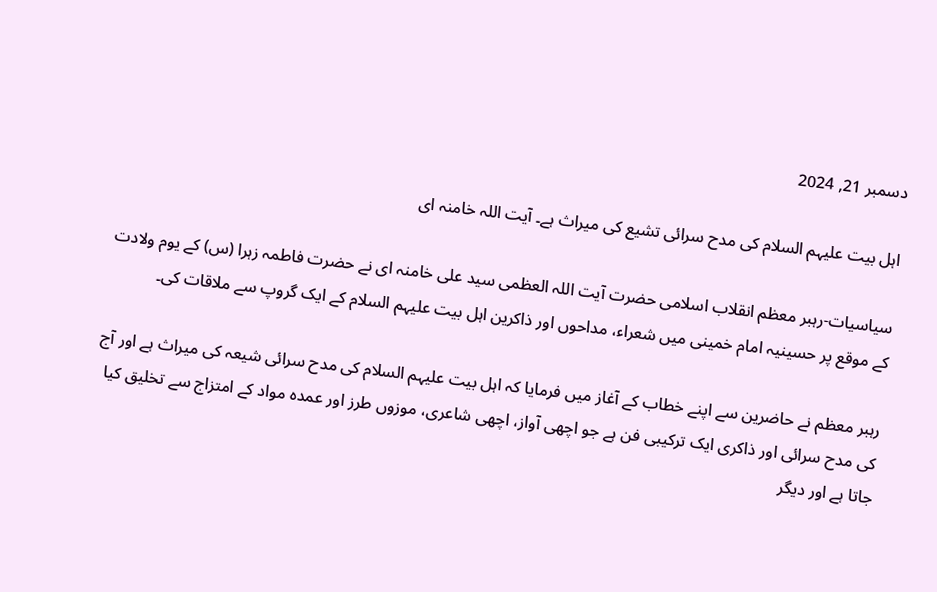دسمبر 21, 2024

اہل بیت علیہم السلام کی مدح سرائی تشیع کی میراث ہے۔ آیت اللہ خامنہ ای

سیاسیات-رہبر معظم انقلاب اسلامی حضرت آیت اللہ العظمی سید علی خامنہ ای نے حضرت فاطمہ زہرا (س) کے یوم ولادت کے موقع پر حسینیہ امام خمینی میں شعراء، مداحوں اور ذاکرین اہل بیت علیہم السلام کے ایک گروپ سے ملاقات کی۔

رہبر معظم نے حاضرین سے اپنے خطاب کے آغاز میں فرمایا کہ اہل بیت علیہم السلام کی مدح سرائی شیعہ کی میراث ہے اور آج کی مدح سرائی اور ذاکری ایک ترکیبی فن ہے جو اچھی آواز، اچھی شاعری، موزوں طرز اور عمدہ مواد کے امتزاج سے تخلیق کیا جاتا ہے اور دیگر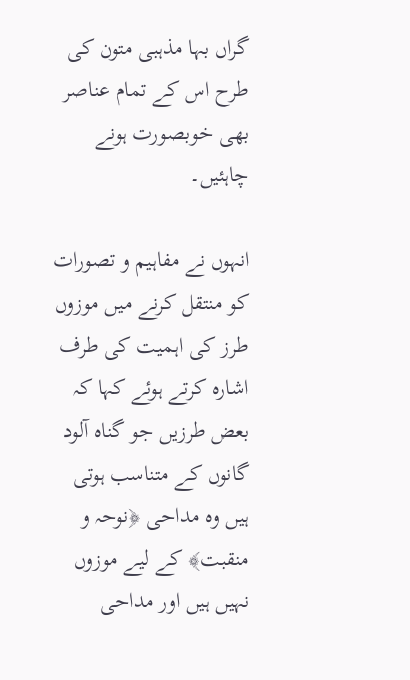گراں بہا مذہبی متون کی طرح اس کے تمام عناصر بھی خوبصورت ہونے چاہئیں۔

انہوں نے مفاہیم و تصورات کو منتقل کرنے میں موزوں طرز کی اہمیت کی طرف اشارہ کرتے ہوئے کہا کہ بعض طرزیں جو گناہ آلود گانوں کے متناسب ہوتی ہیں وہ مداحی ﴿نوحہ و منقبت﴾ کے لیے موزوں نہیں ہیں اور مداحی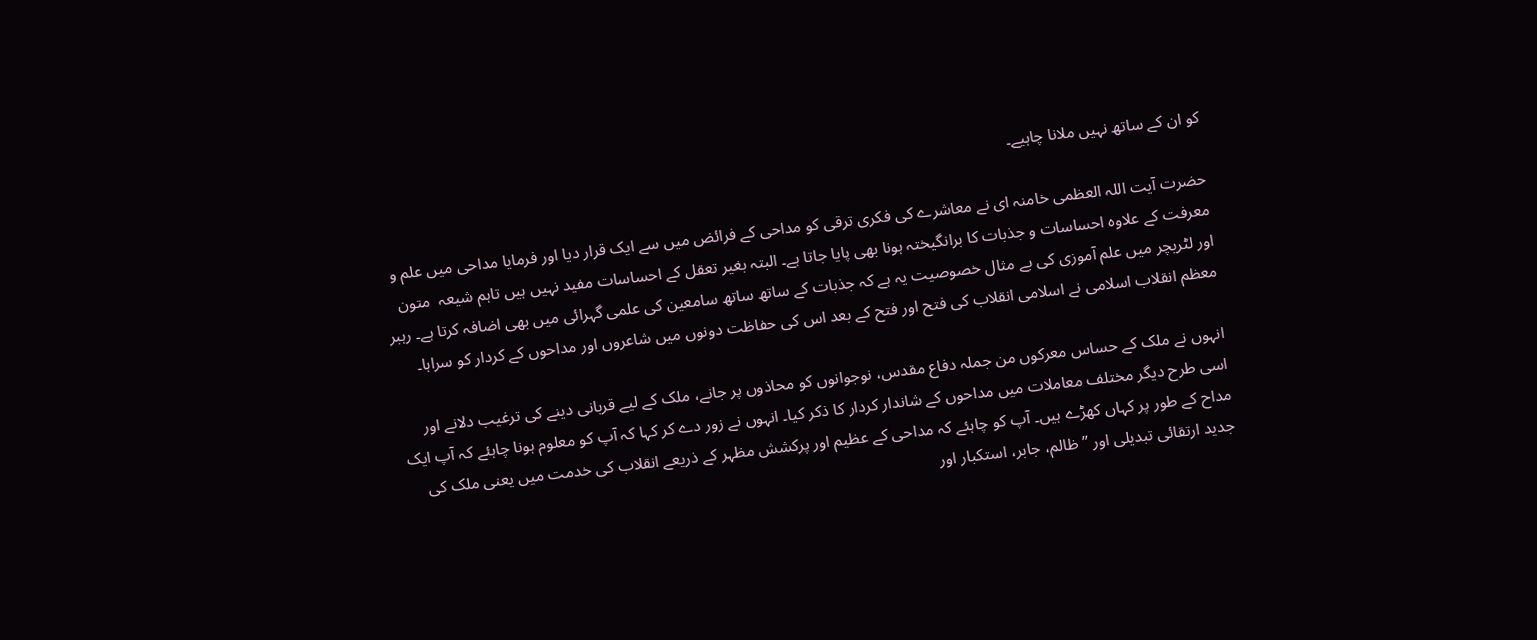کو ان کے ساتھ نہیں ملانا چاہیے۔

حضرت آیت اللہ العظمی خامنہ ای نے معاشرے کی فکری ترقی کو مداحی کے فرائض میں سے ایک قرار دیا اور فرمایا مداحی میں علم و معرفت کے علاوہ احساسات و جذبات کا برانگیختہ ہونا بھی پایا جاتا ہے۔ البتہ بغیر تعقل کے احساسات مفید نہیں ہیں تاہم شیعہ  متون اور لٹریچر میں علم آموزی کی بے مثال خصوصیت یہ ہے کہ جذبات کے ساتھ ساتھ سامعین کی علمی گہرائی میں بھی اضافہ کرتا ہے۔ رہبر معظم انقلاب اسلامی نے اسلامی انقلاب کی فتح اور فتح کے بعد اس کی حفاظت دونوں میں شاعروں اور مداحوں کے کردار کو سراہا۔

انہوں نے ملک کے حساس معرکوں من جملہ دفاع مقدس، نوجوانوں کو محاذوں پر جانے، ملک کے لیے قربانی دینے کی ترغیب دلانے اور اسی طرح دیگر مختلف معاملات میں مداحوں کے شاندار کردار کا ذکر کیا۔ انہوں نے زور دے کر کہا کہ آپ کو معلوم ہونا چاہئے کہ آپ ایک مداح کے طور پر کہاں کھڑے ہیں۔ آپ کو چاہئے کہ مداحی کے عظیم اور پرکشش مظہر کے ذریعے انقلاب کی خدمت میں یعنی ملک کی جدید ارتقائی تبدیلی اور ’’ظالم، جابر، استکبار اور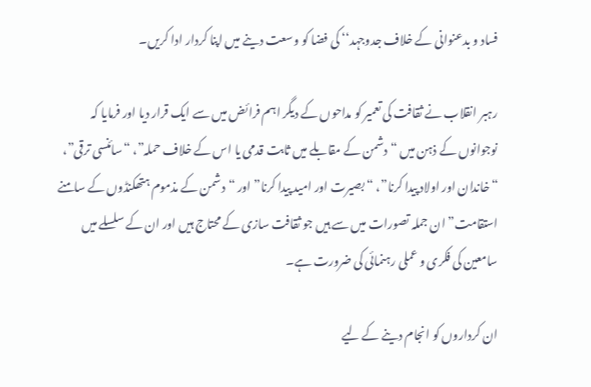فساد و بدعنوانی کے خلاف جدوجہد‘‘ کی فضا کو وسعت دینے میں اپنا کردار ادا کریں۔

رہبر انقلاب نے ثقافت کی تعمیر کو مداحوں کے دیگر اہم فرائض میں سے ایک قرار دیا اور فرمایا کہ نوجوانوں کے ذہن میں “دشمن کے مقابلے میں ثابت قدمی یا اس کے خلاف حملہ”، “سائنسی ترقی”، “خاندان اور اولاد پیدا کرنا”، “بصیرت اور امید پیدا کرنا” اور “دشمن کے مذموم ہتھکنڈوں کے سامنے استقامت” ان جملہ تصورات میں سے ہیں جو ثقافت سازی کے محتاج ہیں اور ان کے سلسلے میں سامعین کی فکری و عملی رہنمائی کی ضرورت ہے۔

ان کرداروں کو انجام دینے کے لیے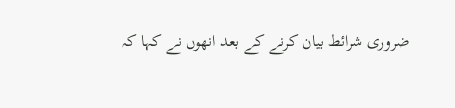ضروری شرائط بیان کرنے کے بعد انھوں نے کہا کہ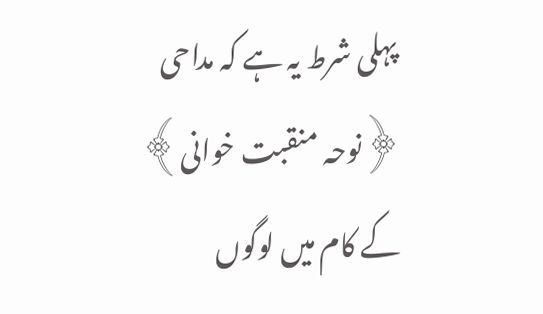پہلی شرط یہ ہے کہ مداحی ﴿نوحہ منقبت خوانی﴾ کے کام میں لوگوں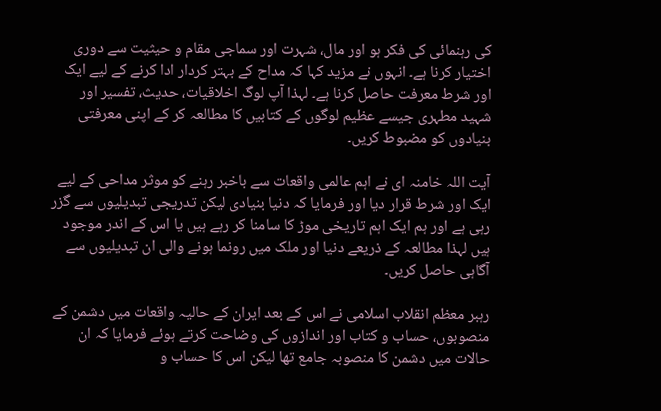کی رہنمائی کی فکر ہو اور مال، شہرت اور سماجی مقام و حیثیت سے دوری اختیار کرنا ہے۔ انہوں نے مزید کہا کہ مداح کے بہتر کردار ادا کرنے کے لیے ایک اور شرط معرفت حاصل کرنا ہے۔ لہذا آپ لوگ اخلاقیات، حدیث، تفسیر اور شہید مطہری جیسے عظیم لوگوں کے کتابیں کا مطالعہ کر کے اپنی معرفتی بنیادوں کو مضبوط کریں۔

آیت اللہ خامنہ ای نے اہم عالمی واقعات سے باخبر رہنے کو موثر مداحی کے لیے ایک اور شرط قرار دیا اور فرمایا کہ دنیا بنیادی لیکن تدریجی تبدیلیوں سے گزر رہی ہے اور ہم ایک اہم تاریخی موڑ کا سامنا کر رہے ہیں یا اس کے اندر موجود ہیں لہذا مطالعہ کے ذریعے دنیا اور ملک میں رونما ہونے والی ان تبدیلیوں سے آگاہی حاصل کریں۔

رہبر معظم انقلاب اسلامی نے اس کے بعد ایران کے حالیہ واقعات میں دشمن کے منصوبوں، حساب و کتاب اور اندازوں کی وضاحت کرتے ہوئے فرمایا کہ ان حالات میں دشمن کا منصوبہ جامع تھا لیکن اس کا حساب و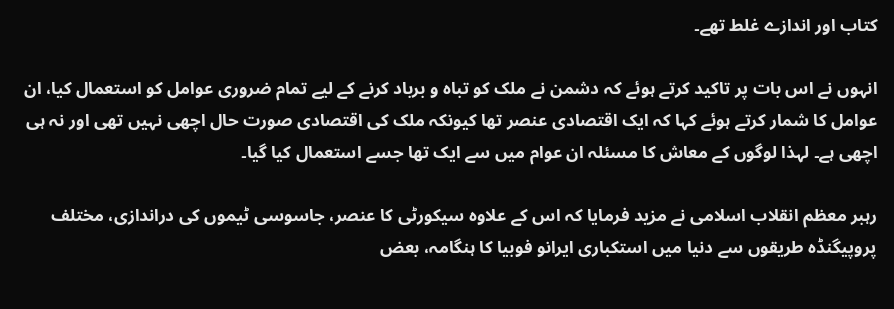کتاب اور اندازے غلط تھے۔

انہوں نے اس بات پر تاکید کرتے ہوئے کہ دشمن نے ملک کو تباہ و برباد کرنے کے لیے تمام ضروری عوامل کو استعمال کیا، ان عوامل کا شمار کرتے ہوئے کہا کہ ایک اقتصادی عنصر تھا کیونکہ ملک کی اقتصادی صورت حال اچھی نہیں تھی اور نہ ہی اچھی ہے۔ لہذا لوگوں کے معاش کا مسئلہ ان عوام میں سے ایک تھا جسے استعمال کیا گیا۔

رہبر معظم انقلاب اسلامی نے مزید فرمایا کہ اس کے علاوہ سیکورٹی کا عنصر، جاسوسی ٹیموں کی دراندازی، مختلف پروپیگنڈہ طریقوں سے دنیا میں استکباری ایرانو فوبیا کا ہنگامہ، بعض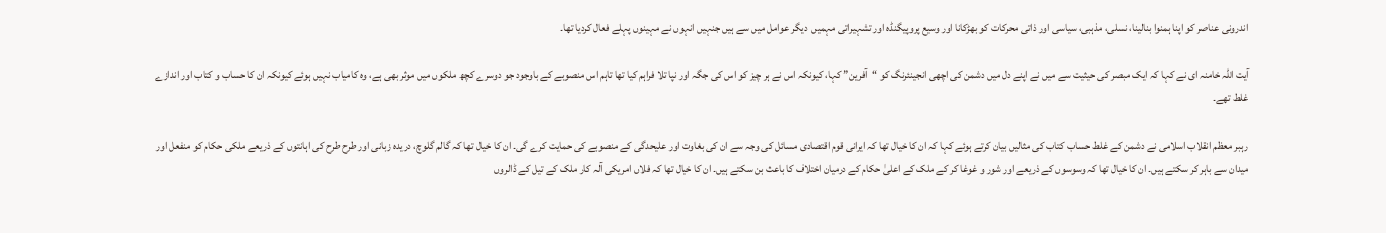اندرونی عناصر کو اپنا ہمنوا بنالینا، نسلی، مذہبی، سیاسی اور ذاتی محرکات کو بھڑکانا اور وسیع پروپیگنڈہ اور تشہیراتی مہمیں  دیگر عوامل میں سے ہیں جنہیں انہوں نے مہینوں پہلے فعال کردیا تھا۔

آیت اللہ خامنہ ای نے کہا کہ ایک مبصر کی حیثیت سے میں نے اپنے دل میں دشمن کی اچھی انجینئرنگ کو “آفرین” کہا، کیونکہ اس نے ہر چیز کو اس کی جگہ اور نپا تلا فراہم کیا تھا تاہم اس منصوبے کے باوجود جو دوسرے کچھ ملکوں میں موثر بھی ہے، وہ کامیاب نہیں ہوئے کیونکہ ان کا حساب و کتاب اور اندازے غلط تھے۔

رہبر معظم انقلاب اسلامی نے دشمن کے غلط حساب کتاب کی مثالیں بیان کرتے ہوئے کہا کہ ان کا خیال تھا کہ ایرانی قوم اقتصادی مسائل کی وجہ سے ان کی بغاوت اور علیحدگی کے منصوبے کی حمایت کرے گی۔ ان کا خیال تھا کہ گالم گلوچ، دریدہ زبانی اور طرح طرح کی اہانتوں کے ذریعے ملکی حکام کو منفعل اور میدان سے باہر کر سکتے ہیں۔ ان کا خیال تھا کہ وسوسوں کے ذریعے اور شور و غوغا کر کے ملک کے اعلیٰ حکام کے درمیان اختلاف کا باعث بن سکتے ہیں۔ ان کا خیال تھا کہ فلاں امریکی آلہ کار ملک کے تیل کے ڈالروں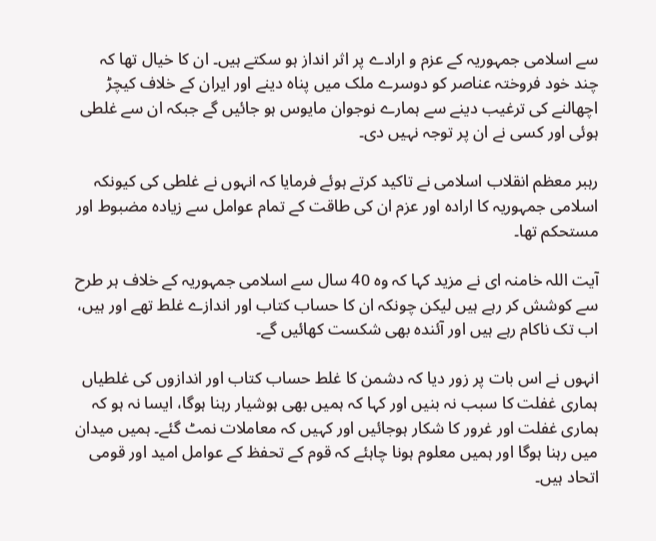سے اسلامی جمہوریہ کے عزم و ارادے پر اثر انداز ہو سکتے ہیں۔ ان کا خیال تھا کہ چند خود فروختہ عناصر کو دوسرے ملک میں پناہ دینے اور ایران کے خلاف کیچڑ اچھالنے کی ترغیب دینے سے ہمارے نوجوان مایوس ہو جائیں گے جبکہ ان سے غلطی ہوئی اور کسی نے ان پر توجہ نہیں دی۔

رہبر معظم انقلاب اسلامی نے تاکید کرتے ہوئے فرمایا کہ انہوں نے غلطی کی کیونکہ اسلامی جمہوریہ کا ارادہ اور عزم ان کی طاقت کے تمام عوامل سے زیادہ مضبوط اور مستحکم تھا۔

آیت اللہ خامنہ ای نے مزید کہا کہ وہ 40 سال سے اسلامی جمہوریہ کے خلاف ہر طرح سے کوشش کر رہے ہیں لیکن چونکہ ان کا حساب کتاب اور اندازے غلط تھے اور ہیں، اب تک ناکام رہے ہیں اور آئندہ بھی شکست کھائیں گے۔

انہوں نے اس بات پر زور دیا کہ دشمن کا غلط حساب کتاب اور اندازوں کی غلطیاں ہماری غفلت کا سبب نہ بنیں اور کہا کہ ہمیں بھی ہوشیار رہنا ہوگا، ایسا نہ ہو کہ ہماری غفلت اور غرور کا شکار ہوجائیں اور کہیں کہ معاملات نمٹ گئے۔ ہمیں میدان میں رہنا ہوگا اور ہمیں معلوم ہونا چاہئے کہ قوم کے تحفظ کے عوامل امید اور قومی اتحاد ہیں۔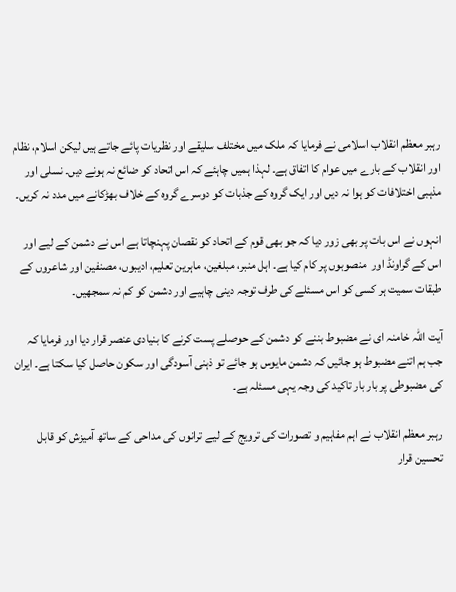رہبر معظم انقلاب اسلامی نے فرمایا کہ ملک میں مختلف سلیقے اور نظریات پائے جاتے ہیں لیکن اسلام، نظام اور انقلاب کے بارے میں عوام کا اتفاق ہے۔ لہذا ہمیں چاہئے کہ اس اتحاد کو ضائع نہ ہونے دیں۔ نسلی اور مذہبی اختلافات کو ہوا نہ دیں اور ایک گروہ کے جذبات کو دوسرے گروہ کے خلاف بھڑکانے میں مدد نہ کریں۔

انہوں نے اس بات پر بھی زور دیا کہ جو بھی قوم کے اتحاد کو نقصان پہنچاتا ہے اس نے دشمن کے لیے اور اس کے گراونڈ اور  منصوبوں پر کام کیا ہے۔ اہل منبر، مبلغین، ماہرین تعلیم، ادیبوں، مصنفین اور شاعروں کے طبقات سمیت ہر کسی کو اس مسئلے کی طرف توجہ دینی چاہیے اور دشمن کو کم نہ سمجھیں۔

آیت اللہ خامنہ ای نے مضبوط بننے کو دشمن کے حوصلے پست کرنے کا بنیادی عنصر قرار دیا اور فرمایا کہ جب ہم اتنے مضبوط ہو جائیں کہ دشمن مایوس ہو جائے تو ذہنی آسودگی اور سکون حاصل کیا سکتا ہے۔ ایران کی مضبوطی پر بار بار تاکید کی وجہ یہی مسئلہ ہے۔

رہبر معظم انقلاب نے اہم مفاہیم و تصورات کی ترویج کے لیے ترانوں کی مداحی کے ساتھ آمیزش کو قابل تحسین قرار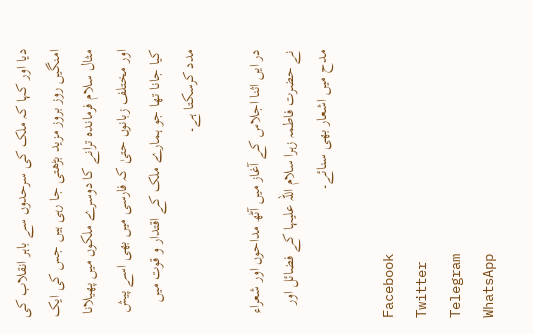دیا اور کہا کہ ملک کی سرحدوں سے باہر انقلاب کی امنگیں روز بروز مزید بڑھتی جا رہی ہیں جس کی ایک مثال سلام فرماندہ ترانے کا دوسرے ملکوں میں پھیلانا اور مختلف زبانوں حتیٰ کہ فارسی میں بھی اسے پیش کیا جانا تھا جو ہمارے ملک کے اقتدار و قوت میں مدد کرسکتا ہے۔

در ایں اثنا اجلاس کے آغاز میں آٹھ مداحوں اور شعراء نے حضرت فاطمہ زہرا سلام اللہ علیہا کے فضائل اور مدح میں اشعار بھی سنائے۔

Facebook
Twitter
Telegram
WhatsApp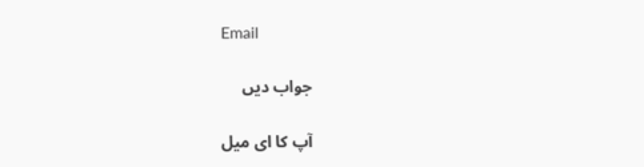Email

جواب دیں

آپ کا ای میل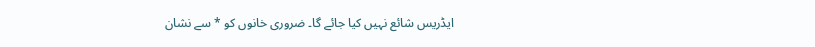ایڈریس شائع نہیں کیا جائے گا۔ ضروری خانوں کو * سے نشان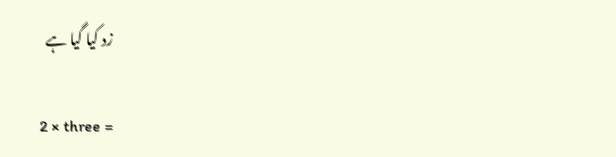زد کیا گیا ہے

2 × three =